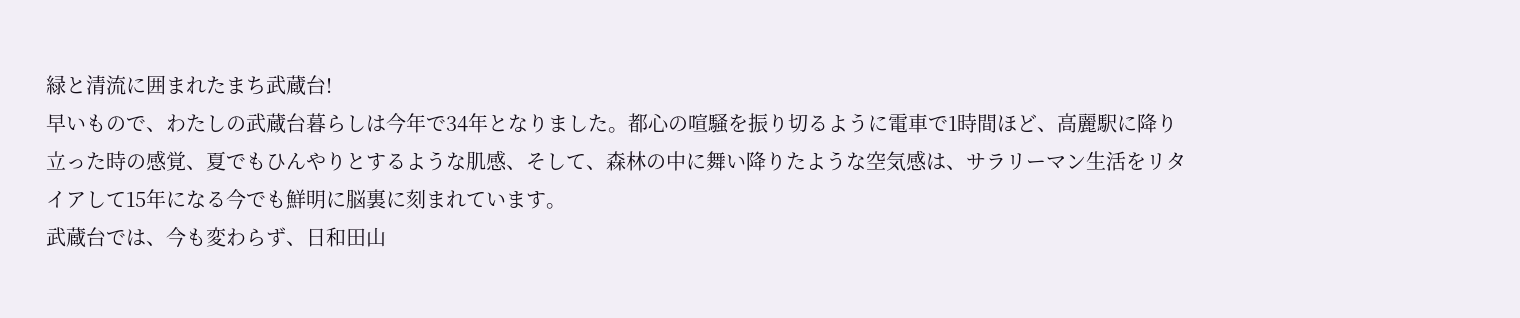緑と清流に囲まれたまち武蔵台!
早いもので、わたしの武蔵台暮らしは今年で34年となりました。都心の喧騒を振り切るように電車で1時間ほど、高麗駅に降り立った時の感覚、夏でもひんやりとするような肌感、そして、森林の中に舞い降りたような空気感は、サラリーマン生活をリタイアして15年になる今でも鮮明に脳裏に刻まれています。
武蔵台では、今も変わらず、日和田山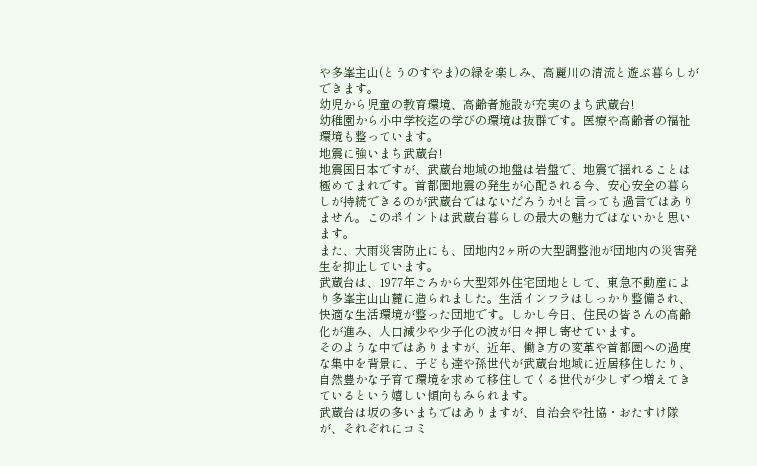や多峯主山(とうのすやま)の緑を楽しみ、高麗川の清流と遊ぶ暮らしができます。
幼児から児童の教育環境、高齢者施設が充実のまち武蔵台!
幼稚園から小中学校迄の学びの環境は抜群です。医療や高齢者の福祉環境も整っています。
地震に強いまち武蔵台!
地震国日本ですが、武蔵台地域の地盤は岩盤で、地震で揺れることは極めてまれです。首都圏地震の発生が心配される今、安心安全の暮らしが持続できるのが武蔵台ではないだろうか!と言っても過言ではありません。このポイントは武蔵台暮らしの最大の魅力ではないかと思います。
また、大雨災害防止にも、団地内2ヶ所の大型調整池が団地内の災害発生を抑止しています。
武蔵台は、1977年ごろから大型郊外住宅団地として、東急不動産により多峯主山山麓に造られました。生活インフラはしっかり整備され、快適な生活環境が整った団地です。しかし今日、住民の皆さんの高齢化が進み、人口減少や少子化の波が日々押し寄せています。
そのような中ではありますが、近年、働き方の変革や首都圏への過度な集中を背景に、子ども達や孫世代が武蔵台地域に近居移住したり、自然豊かな子育て環境を求めて移住してくる世代が少しずつ増えてきているという嬉しい傾向もみられます。
武蔵台は坂の多いまちではありますが、自治会や社協・おたすけ隊が、それぞれにコミ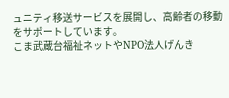ュニティ移送サービスを展開し、高齢者の移動をサポートしています。
こま武蔵台福祉ネットやNPO法人げんき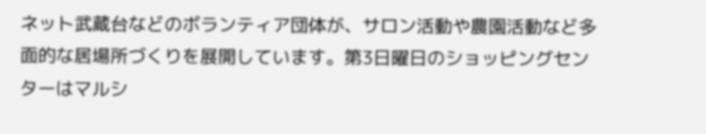ネット武蔵台などのボランティア団体が、サロン活動や農園活動など多面的な居場所づくりを展開しています。第3日曜日のショッピングセンターはマルシ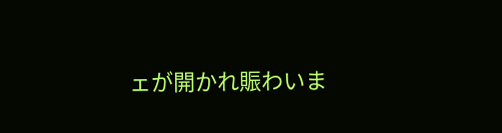ェが開かれ賑わいま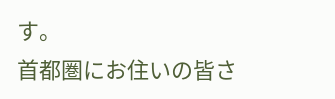す。
首都圏にお住いの皆さ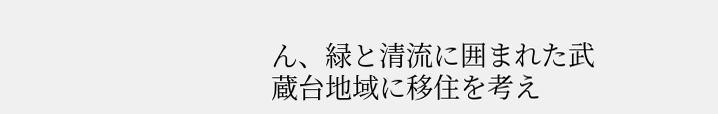ん、緑と清流に囲まれた武蔵台地域に移住を考え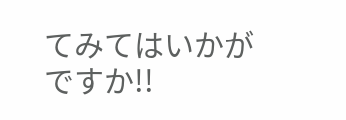てみてはいかがですか!!